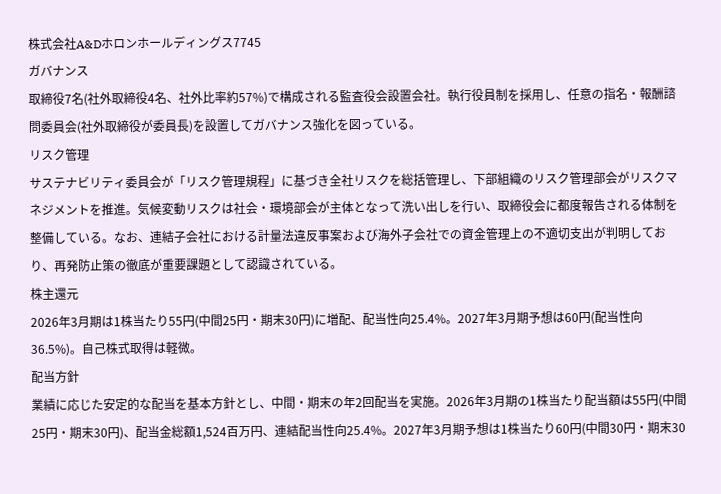株式会社A&Dホロンホールディングス7745
ガバナンス
取締役7名(社外取締役4名、社外比率約57%)で構成される監査役会設置会社。執行役員制を採用し、任意の指名・報酬諮問委員会(社外取締役が委員長)を設置してガバナンス強化を図っている。
リスク管理
サステナビリティ委員会が「リスク管理規程」に基づき全社リスクを総括管理し、下部組織のリスク管理部会がリスクマネジメントを推進。気候変動リスクは社会・環境部会が主体となって洗い出しを行い、取締役会に都度報告される体制を整備している。なお、連結子会社における計量法違反事案および海外子会社での資金管理上の不適切支出が判明しており、再発防止策の徹底が重要課題として認識されている。
株主還元
2026年3月期は1株当たり55円(中間25円・期末30円)に増配、配当性向25.4%。2027年3月期予想は60円(配当性向36.5%)。自己株式取得は軽微。
配当方針
業績に応じた安定的な配当を基本方針とし、中間・期末の年2回配当を実施。2026年3月期の1株当たり配当額は55円(中間25円・期末30円)、配当金総額1,524百万円、連結配当性向25.4%。2027年3月期予想は1株当たり60円(中間30円・期末30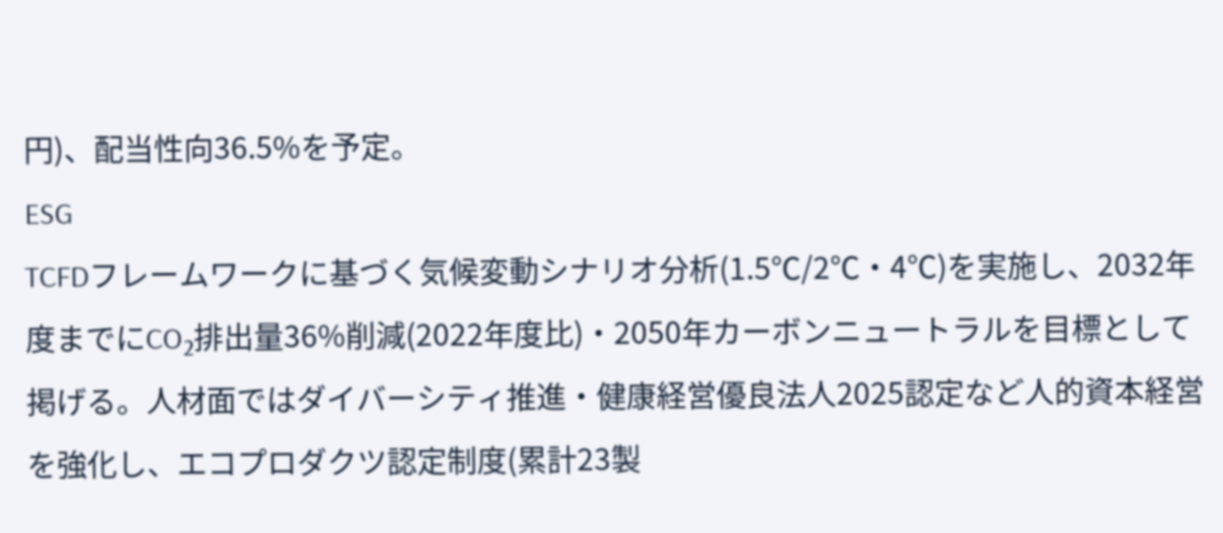円)、配当性向36.5%を予定。
ESG
TCFDフレームワークに基づく気候変動シナリオ分析(1.5℃/2℃・4℃)を実施し、2032年度までにCO₂排出量36%削減(2022年度比)・2050年カーボンニュートラルを目標として掲げる。人材面ではダイバーシティ推進・健康経営優良法人2025認定など人的資本経営を強化し、エコプロダクツ認定制度(累計23製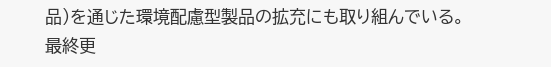品)を通じた環境配慮型製品の拡充にも取り組んでいる。
最終更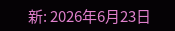新: 2026年6月23日